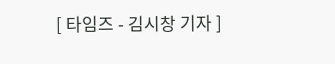[ 타임즈 - 김시창 기자 ]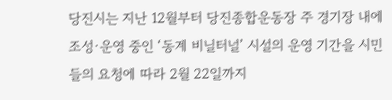당진시는 지난 12월부터 당진종합운동장 주 경기장 내에 조성·운영 중인 ‘동계 비닐터널’ 시설의 운영 기간을 시민들의 요청에 따라 2월 22일까지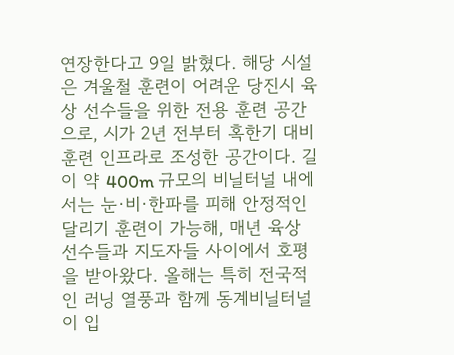연장한다고 9일 밝혔다. 해당 시설은 겨울철 훈련이 어려운 당진시 육상 선수들을 위한 전용 훈련 공간으로, 시가 2년 전부터 혹한기 대비 훈련 인프라로 조성한 공간이다. 길이 약 400m 규모의 비닐터널 내에서는 눈·비·한파를 피해 안정적인 달리기 훈련이 가능해, 매년 육상 선수들과 지도자들 사이에서 호평을 받아왔다. 올해는 특히 전국적인 러닝 열풍과 함께 동계비닐터널이 입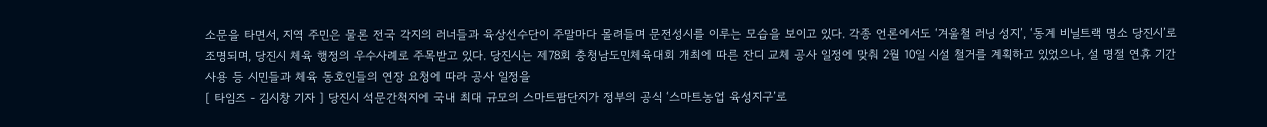소문을 타면서, 지역 주민은 물론 전국 각지의 러너들과 육상선수단이 주말마다 몰려들며 문전성시를 이루는 모습을 보이고 있다. 각종 언론에서도 ‘겨울철 러닝 성지’, ‘동계 비닐트랙 명소 당진시’로 조명되며, 당진시 체육 행정의 우수사례로 주목받고 있다. 당진시는 제78회 충청남도민체육대회 개최에 따른 잔디 교체 공사 일정에 맞춰 2월 10일 시설 철거를 계획하고 있었으나, 설 명절 연휴 기간 사용 등 시민들과 체육 동호인들의 연장 요청에 따라 공사 일정을
[ 타임즈 - 김시창 기자 ] 당진시 석문간척지에 국내 최대 규모의 스마트팜단지가 정부의 공식 ‘스마트농업 육성지구’로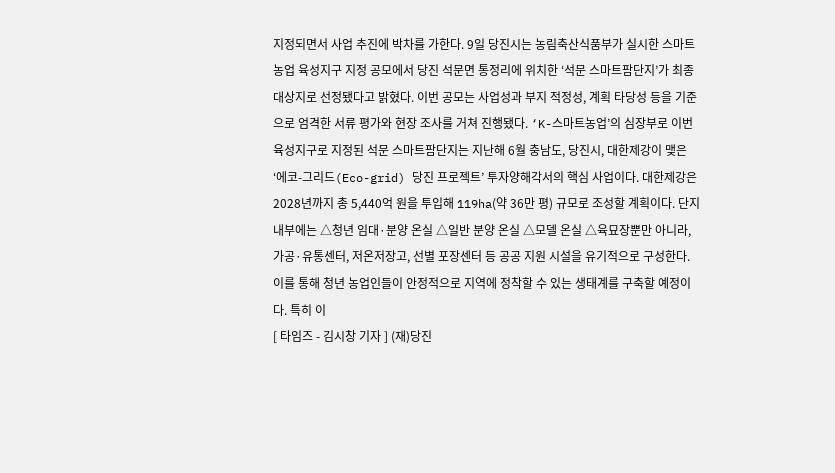지정되면서 사업 추진에 박차를 가한다. 9일 당진시는 농림축산식품부가 실시한 스마트농업 육성지구 지정 공모에서 당진 석문면 통정리에 위치한 ‘석문 스마트팜단지’가 최종 대상지로 선정됐다고 밝혔다. 이번 공모는 사업성과 부지 적정성, 계획 타당성 등을 기준으로 엄격한 서류 평가와 현장 조사를 거쳐 진행됐다. ‘K-스마트농업’의 심장부로 이번 육성지구로 지정된 석문 스마트팜단지는 지난해 6월 충남도, 당진시, 대한제강이 맺은 ‘에코-그리드(Eco-grid) 당진 프로젝트’ 투자양해각서의 핵심 사업이다. 대한제강은 2028년까지 총 5,440억 원을 투입해 119ha(약 36만 평) 규모로 조성할 계획이다. 단지 내부에는 △청년 임대·분양 온실 △일반 분양 온실 △모델 온실 △육묘장뿐만 아니라, 가공·유통센터, 저온저장고, 선별 포장센터 등 공공 지원 시설을 유기적으로 구성한다. 이를 통해 청년 농업인들이 안정적으로 지역에 정착할 수 있는 생태계를 구축할 예정이다. 특히 이
[ 타임즈 - 김시창 기자 ] (재)당진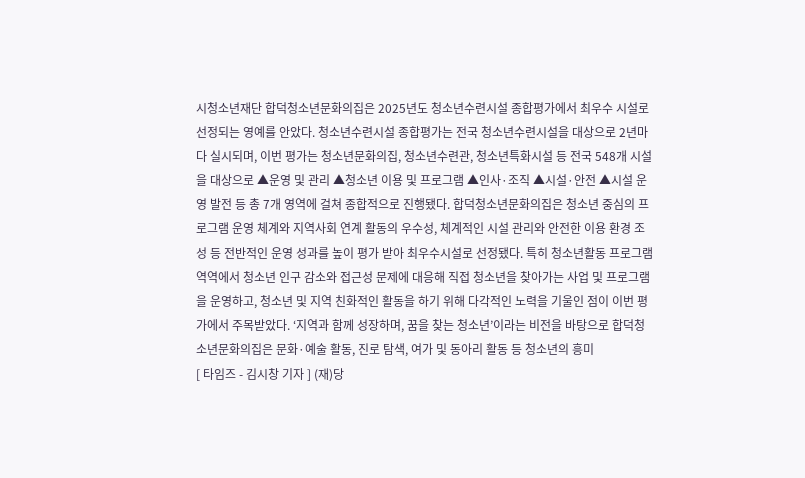시청소년재단 합덕청소년문화의집은 2025년도 청소년수련시설 종합평가에서 최우수 시설로 선정되는 영예를 안았다. 청소년수련시설 종합평가는 전국 청소년수련시설을 대상으로 2년마다 실시되며, 이번 평가는 청소년문화의집, 청소년수련관, 청소년특화시설 등 전국 548개 시설을 대상으로 ▲운영 및 관리 ▲청소년 이용 및 프로그램 ▲인사·조직 ▲시설·안전 ▲시설 운영 발전 등 총 7개 영역에 걸쳐 종합적으로 진행됐다. 합덕청소년문화의집은 청소년 중심의 프로그램 운영 체계와 지역사회 연계 활동의 우수성, 체계적인 시설 관리와 안전한 이용 환경 조성 등 전반적인 운영 성과를 높이 평가 받아 최우수시설로 선정됐다. 특히 청소년활동 프로그램 역역에서 청소년 인구 감소와 접근성 문제에 대응해 직접 청소년을 찾아가는 사업 및 프로그램을 운영하고, 청소년 및 지역 친화적인 활동을 하기 위해 다각적인 노력을 기울인 점이 이번 평가에서 주목받았다. ‘지역과 함께 성장하며, 꿈을 찾는 청소년’이라는 비전을 바탕으로 합덕청소년문화의집은 문화·예술 활동, 진로 탐색, 여가 및 동아리 활동 등 청소년의 흥미
[ 타임즈 - 김시창 기자 ] (재)당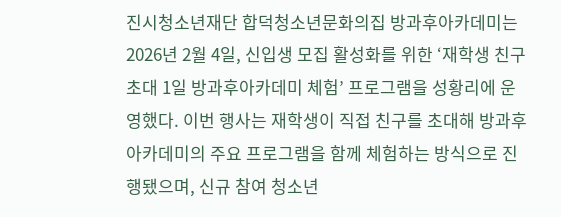진시청소년재단 합덕청소년문화의집 방과후아카데미는 2026년 2월 4일, 신입생 모집 활성화를 위한 ‘재학생 친구초대 1일 방과후아카데미 체험’ 프로그램을 성황리에 운영했다. 이번 행사는 재학생이 직접 친구를 초대해 방과후아카데미의 주요 프로그램을 함께 체험하는 방식으로 진행됐으며, 신규 참여 청소년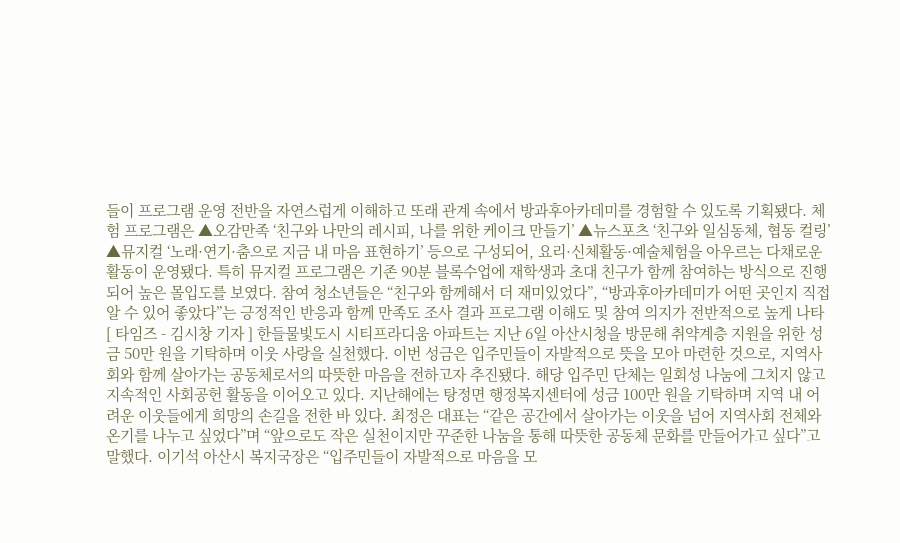들이 프로그램 운영 전반을 자연스럽게 이해하고 또래 관계 속에서 방과후아카데미를 경험할 수 있도록 기획됐다. 체험 프로그램은 ▲오감만족 ‘친구와 나만의 레시피, 나를 위한 케이크 만들기’ ▲뉴스포츠 ‘친구와 일심동체, 협동 컬링’ ▲뮤지컬 ‘노래·연기·춤으로 지금 내 마음 표현하기’ 등으로 구성되어, 요리·신체활동·예술체험을 아우르는 다채로운 활동이 운영됐다. 특히 뮤지컬 프로그램은 기존 90분 블록수업에 재학생과 초대 친구가 함께 참여하는 방식으로 진행되어 높은 몰입도를 보였다. 참여 청소년들은 “친구와 함께해서 더 재미있었다”, “방과후아카데미가 어떤 곳인지 직접 알 수 있어 좋았다”는 긍정적인 반응과 함께 만족도 조사 결과 프로그램 이해도 및 참여 의지가 전반적으로 높게 나타
[ 타임즈 - 김시창 기자 ] 한들물빛도시 시티프라디움 아파트는 지난 6일 아산시청을 방문해 취약계층 지원을 위한 성금 50만 원을 기탁하며 이웃 사랑을 실천했다. 이번 성금은 입주민들이 자발적으로 뜻을 모아 마련한 것으로, 지역사회와 함께 살아가는 공동체로서의 따뜻한 마음을 전하고자 추진됐다. 해당 입주민 단체는 일회성 나눔에 그치지 않고 지속적인 사회공헌 활동을 이어오고 있다. 지난해에는 탕정면 행정복지센터에 성금 100만 원을 기탁하며 지역 내 어려운 이웃들에게 희망의 손길을 전한 바 있다. 최정은 대표는 “같은 공간에서 살아가는 이웃을 넘어 지역사회 전체와 온기를 나누고 싶었다”며 “앞으로도 작은 실천이지만 꾸준한 나눔을 통해 따뜻한 공동체 문화를 만들어가고 싶다”고 말했다. 이기석 아산시 복지국장은 “입주민들이 자발적으로 마음을 모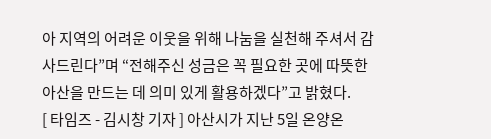아 지역의 어려운 이웃을 위해 나눔을 실천해 주셔서 감사드린다”며 “전해주신 성금은 꼭 필요한 곳에 따뜻한 아산을 만드는 데 의미 있게 활용하겠다”고 밝혔다.
[ 타임즈 - 김시창 기자 ] 아산시가 지난 5일 온양온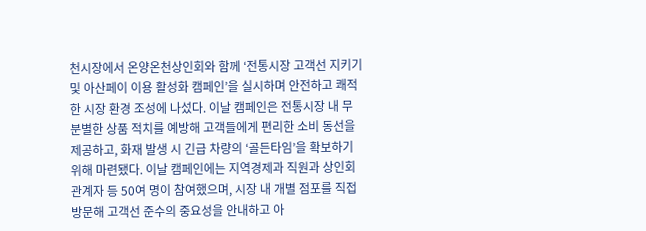천시장에서 온양온천상인회와 함께 ‘전통시장 고객선 지키기 및 아산페이 이용 활성화 캠페인’을 실시하며 안전하고 쾌적한 시장 환경 조성에 나섰다. 이날 캠페인은 전통시장 내 무분별한 상품 적치를 예방해 고객들에게 편리한 소비 동선을 제공하고, 화재 발생 시 긴급 차량의 ‘골든타임’을 확보하기 위해 마련됐다. 이날 캠페인에는 지역경제과 직원과 상인회 관계자 등 50여 명이 참여했으며, 시장 내 개별 점포를 직접 방문해 고객선 준수의 중요성을 안내하고 아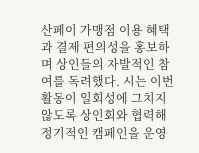산페이 가맹점 이용 혜택과 결제 편의성을 홍보하며 상인들의 자발적인 참여를 독려했다. 시는 이번 활동이 일회성에 그치지 않도록 상인회와 협력해 정기적인 캠페인을 운영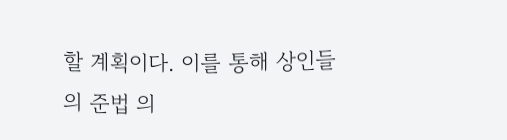할 계획이다. 이를 통해 상인들의 준법 의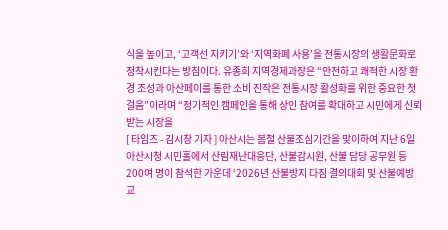식을 높이고, ‘고객선 지키기’와 ‘지역화폐 사용’을 전통시장의 생활문화로정착시킨다는 방침이다. 유종희 지역경제과장은 “안전하고 쾌적한 시장 환경 조성과 아산페이를 통한 소비 진작은 전통시장 활성화를 위한 중요한 첫걸음”이라며 “정기적인 캠페인을 통해 상인 참여를 확대하고 시민에게 신뢰받는 시장을
[ 타임즈 - 김시창 기자 ] 아산시는 봄철 산불조심기간을 맞이하여 지난 6일 아산시청 시민홀에서 산림재난대응단, 산불감시원, 산불 담당 공무원 등 200여 명이 참석한 가운데 ‘2026년 산불방지 다짐 결의대회 및 산불예방 교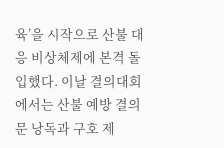육’을 시작으로 산불 대응 비상체제에 본격 돌입했다. 이날 결의대회에서는 산불 예방 결의문 낭독과 구호 제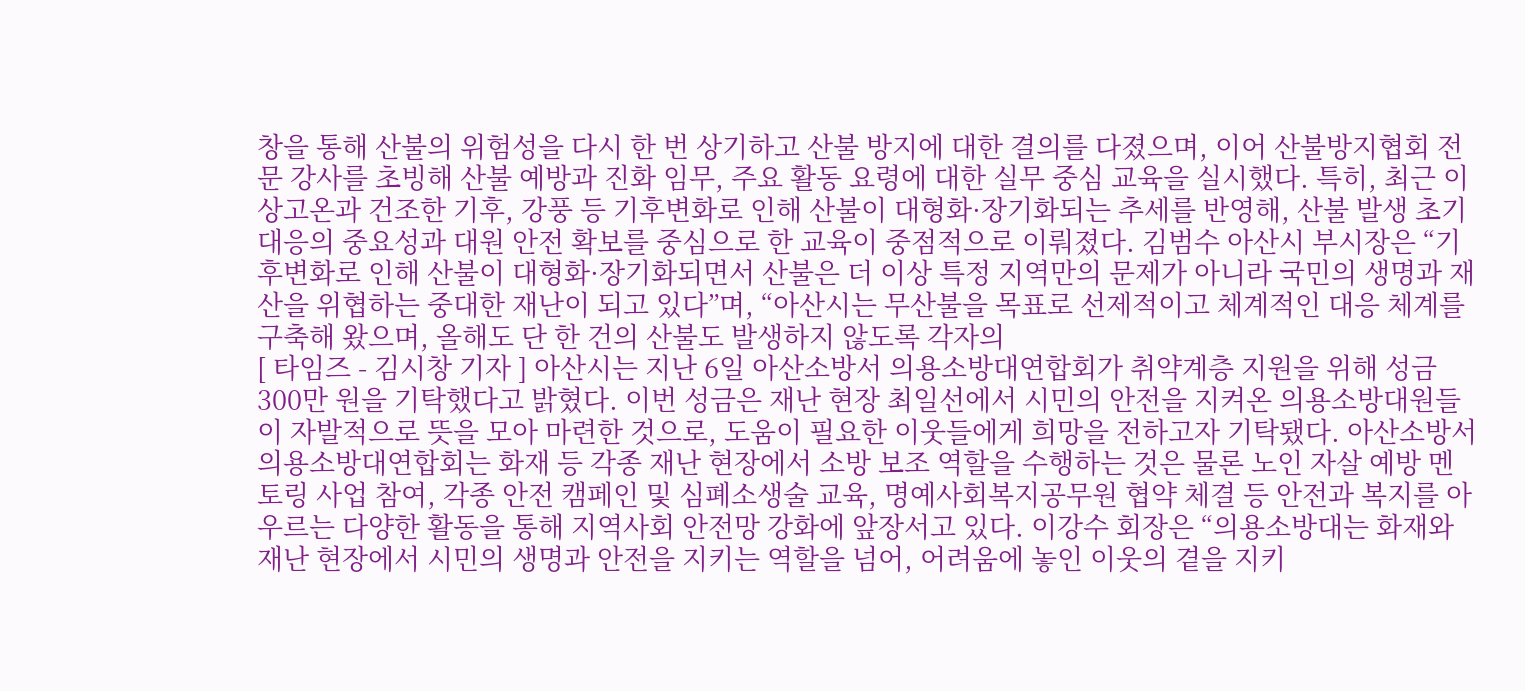창을 통해 산불의 위험성을 다시 한 번 상기하고 산불 방지에 대한 결의를 다졌으며, 이어 산불방지협회 전문 강사를 초빙해 산불 예방과 진화 임무, 주요 활동 요령에 대한 실무 중심 교육을 실시했다. 특히, 최근 이상고온과 건조한 기후, 강풍 등 기후변화로 인해 산불이 대형화·장기화되는 추세를 반영해, 산불 발생 초기 대응의 중요성과 대원 안전 확보를 중심으로 한 교육이 중점적으로 이뤄졌다. 김범수 아산시 부시장은 “기후변화로 인해 산불이 대형화·장기화되면서 산불은 더 이상 특정 지역만의 문제가 아니라 국민의 생명과 재산을 위협하는 중대한 재난이 되고 있다”며, “아산시는 무산불을 목표로 선제적이고 체계적인 대응 체계를 구축해 왔으며, 올해도 단 한 건의 산불도 발생하지 않도록 각자의
[ 타임즈 - 김시창 기자 ] 아산시는 지난 6일 아산소방서 의용소방대연합회가 취약계층 지원을 위해 성금 300만 원을 기탁했다고 밝혔다. 이번 성금은 재난 현장 최일선에서 시민의 안전을 지켜온 의용소방대원들이 자발적으로 뜻을 모아 마련한 것으로, 도움이 필요한 이웃들에게 희망을 전하고자 기탁됐다. 아산소방서 의용소방대연합회는 화재 등 각종 재난 현장에서 소방 보조 역할을 수행하는 것은 물론 노인 자살 예방 멘토링 사업 참여, 각종 안전 캠페인 및 심폐소생술 교육, 명예사회복지공무원 협약 체결 등 안전과 복지를 아우르는 다양한 활동을 통해 지역사회 안전망 강화에 앞장서고 있다. 이강수 회장은 “의용소방대는 화재와 재난 현장에서 시민의 생명과 안전을 지키는 역할을 넘어, 어려움에 놓인 이웃의 곁을 지키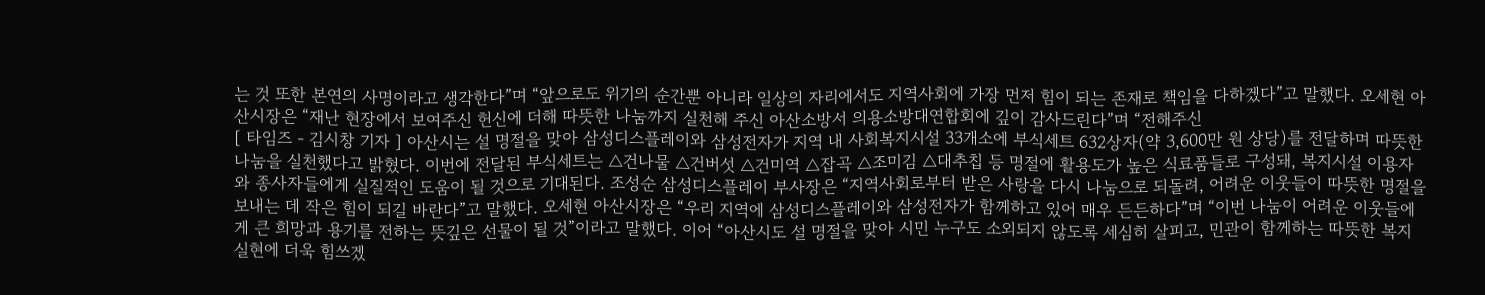는 것 또한 본연의 사명이라고 생각한다”며 “앞으로도 위기의 순간뿐 아니라 일상의 자리에서도 지역사회에 가장 먼저 힘이 되는 존재로 책임을 다하겠다”고 말했다. 오세현 아산시장은 “재난 현장에서 보여주신 헌신에 더해 따뜻한 나눔까지 실천해 주신 아산소방서 의용소방대연합회에 깊이 감사드린다”며 “전해주신
[ 타임즈 - 김시창 기자 ] 아산시는 설 명절을 맞아 삼성디스플레이와 삼성전자가 지역 내 사회복지시설 33개소에 부식세트 632상자(약 3,600만 원 상당)를 전달하며 따뜻한 나눔을 실천했다고 밝혔다. 이번에 전달된 부식세트는 △건나물 △건버섯 △건미역 △잡곡 △조미김 △대추칩 등 명절에 활용도가 높은 식료품들로 구성돼, 복지시설 이용자와 종사자들에게 실질적인 도움이 될 것으로 기대된다. 조성순 삼성디스플레이 부사장은 “지역사회로부터 받은 사랑을 다시 나눔으로 되돌려, 어려운 이웃들이 따뜻한 명절을 보내는 데 작은 힘이 되길 바란다”고 말했다. 오세현 아산시장은 “우리 지역에 삼성디스플레이와 삼성전자가 함께하고 있어 매우 든든하다”며 “이번 나눔이 어려운 이웃들에게 큰 희망과 용기를 전하는 뜻깊은 선물이 될 것”이라고 말했다. 이어 “아산시도 설 명절을 맞아 시민 누구도 소외되지 않도록 세심히 살피고, 민관이 함께하는 따뜻한 복지 실현에 더욱 힘쓰겠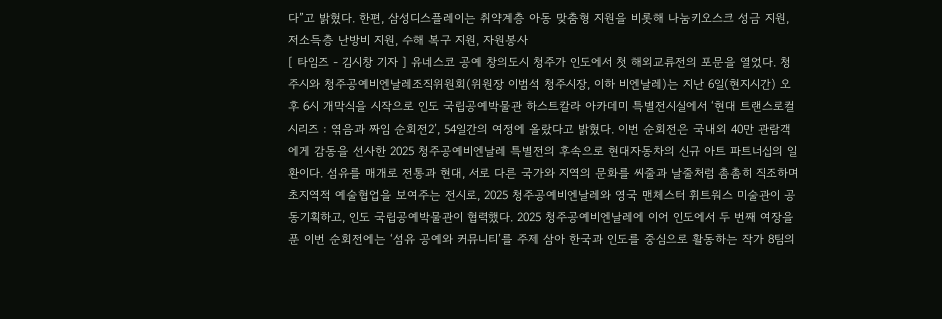다”고 밝혔다. 한편, 삼성디스플레이는 취약계층 아동 맞춤형 지원을 비롯해 나눔키오스크 성금 지원, 저소득층 난방비 지원, 수해 복구 지원, 자원봉사
[ 타임즈 - 김시창 기자 ] 유네스코 공예 창의도시 청주가 인도에서 첫 해외교류전의 포문을 열었다. 청주시와 청주공예비엔날레조직위원회(위원장 이범석 청주시장, 이하 비엔날레)는 지난 6일(현지시간) 오후 6시 개막식을 시작으로 인도 국립공예박물관 하스트칼라 아카데미 특별전시실에서 ‘현대 트랜스로컬 시리즈 : 엮음과 짜임 순회전2’, 54일간의 여정에 올랐다고 밝혔다. 이번 순회전은 국내외 40만 관람객에게 감동을 선사한 2025 청주공예비엔날레 특별전의 후속으로 현대자동차의 신규 아트 파트너십의 일환이다. 섬유를 매개로 전통과 현대, 서로 다른 국가와 지역의 문화를 씨줄과 날줄처럼 촘촘히 직조하며 초지역적 예술협업을 보여주는 전시로, 2025 청주공예비엔날레와 영국 맨체스터 휘트워스 미술관이 공동기획하고, 인도 국립공예박물관이 협력했다. 2025 청주공예비엔날레에 이어 인도에서 두 번째 여장을 푼 이번 순회전에는 ‘섬유 공예와 커뮤니티’를 주제 삼아 한국과 인도를 중심으로 활동하는 작가 8팀의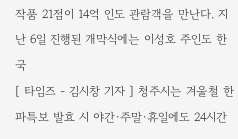작품 21점이 14억 인도 관람객을 만난다. 지난 6일 진행된 개막식에는 이성호 주인도 한국
[ 타임즈 - 김시창 기자 ] 청주시는 겨울철 한파특보 발효 시 야간·주말·휴일에도 24시간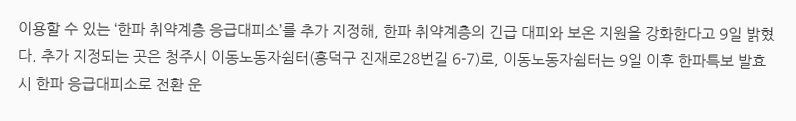이용할 수 있는 ‘한파 취약계층 응급대피소’를 추가 지정해, 한파 취약계층의 긴급 대피와 보온 지원을 강화한다고 9일 밝혔다. 추가 지정되는 곳은 청주시 이동노동자쉼터(흥덕구 진재로28번길 6-7)로, 이동노동자쉼터는 9일 이후 한파특보 발효 시 한파 응급대피소로 전환 운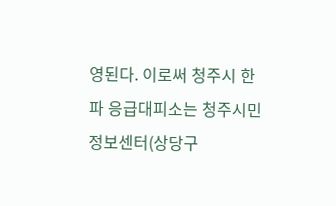영된다. 이로써 청주시 한파 응급대피소는 청주시민정보센터(상당구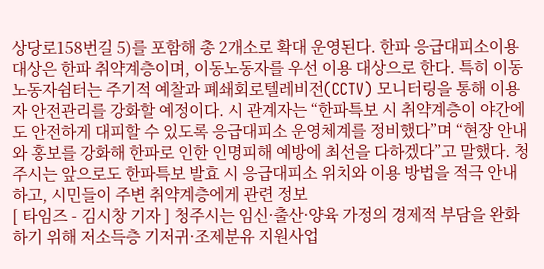상당로158번길 5)를 포함해 총 2개소로 확대 운영된다. 한파 응급대피소이용 대상은 한파 취약계층이며, 이동노동자를 우선 이용 대상으로 한다. 특히 이동노동자쉼터는 주기적 예찰과 폐쇄회로텔레비전(CCTV) 모니터링을 통해 이용자 안전관리를 강화할 예정이다. 시 관계자는 “한파특보 시 취약계층이 야간에도 안전하게 대피할 수 있도록 응급대피소 운영체계를 정비했다”며 “현장 안내와 홍보를 강화해 한파로 인한 인명피해 예방에 최선을 다하겠다”고 말했다. 청주시는 앞으로도 한파특보 발효 시 응급대피소 위치와 이용 방법을 적극 안내하고, 시민들이 주변 취약계층에게 관련 정보
[ 타임즈 - 김시창 기자 ] 청주시는 임신·출산·양육 가정의 경제적 부담을 완화하기 위해 저소득층 기저귀·조제분유 지원사업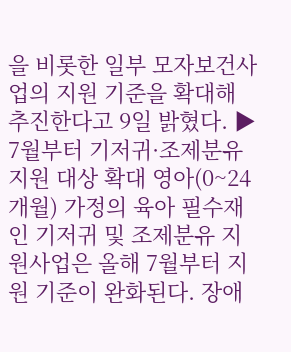을 비롯한 일부 모자보건사업의 지원 기준을 확대해 추진한다고 9일 밝혔다. ▶ 7월부터 기저귀·조제분유 지원 대상 확대 영아(0~24개월) 가정의 육아 필수재인 기저귀 및 조제분유 지원사업은 올해 7월부터 지원 기준이 완화된다. 장애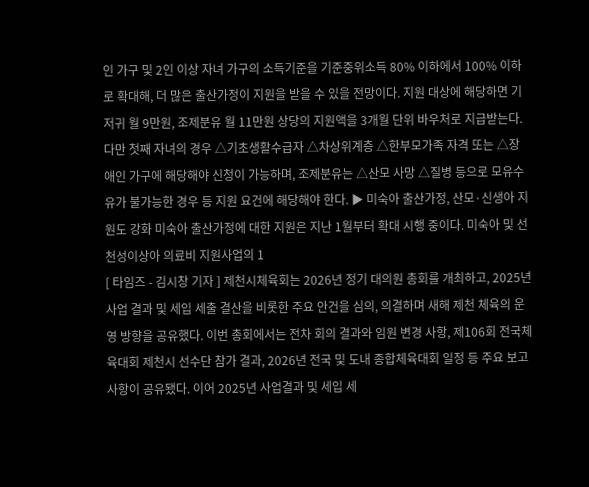인 가구 및 2인 이상 자녀 가구의 소득기준을 기준중위소득 80% 이하에서 100% 이하로 확대해, 더 많은 출산가정이 지원을 받을 수 있을 전망이다. 지원 대상에 해당하면 기저귀 월 9만원, 조제분유 월 11만원 상당의 지원액을 3개월 단위 바우처로 지급받는다. 다만 첫째 자녀의 경우 △기초생활수급자 △차상위계층 △한부모가족 자격 또는 △장애인 가구에 해당해야 신청이 가능하며, 조제분유는 △산모 사망 △질병 등으로 모유수유가 불가능한 경우 등 지원 요건에 해당해야 한다. ▶ 미숙아 출산가정, 산모·신생아 지원도 강화 미숙아 출산가정에 대한 지원은 지난 1월부터 확대 시행 중이다. 미숙아 및 선천성이상아 의료비 지원사업의 1
[ 타임즈 - 김시창 기자 ] 제천시체육회는 2026년 정기 대의원 총회를 개최하고, 2025년 사업 결과 및 세입 세출 결산을 비롯한 주요 안건을 심의, 의결하며 새해 제천 체육의 운영 방향을 공유했다. 이번 총회에서는 전차 회의 결과와 임원 변경 사항, 제106회 전국체육대회 제천시 선수단 참가 결과, 2026년 전국 및 도내 종합체육대회 일정 등 주요 보고 사항이 공유됐다. 이어 2025년 사업결과 및 세입 세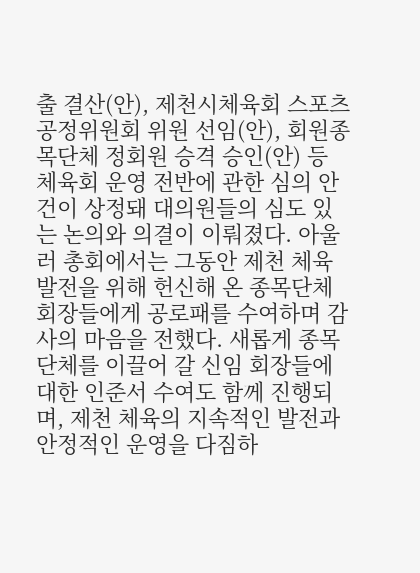출 결산(안), 제천시체육회 스포츠공정위원회 위원 선임(안), 회원종목단체 정회원 승격 승인(안) 등 체육회 운영 전반에 관한 심의 안건이 상정돼 대의원들의 심도 있는 논의와 의결이 이뤄졌다. 아울러 총회에서는 그동안 제천 체육 발전을 위해 헌신해 온 종목단체 회장들에게 공로패를 수여하며 감사의 마음을 전했다. 새롭게 종목단체를 이끌어 갈 신임 회장들에 대한 인준서 수여도 함께 진행되며, 제천 체육의 지속적인 발전과 안정적인 운영을 다짐하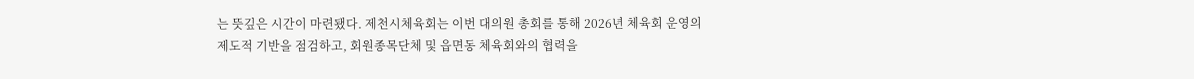는 뜻깊은 시간이 마련됐다. 제천시체육회는 이번 대의원 총회를 통해 2026년 체육회 운영의 제도적 기반을 점검하고, 회원종목단체 및 읍면동 체육회와의 협력을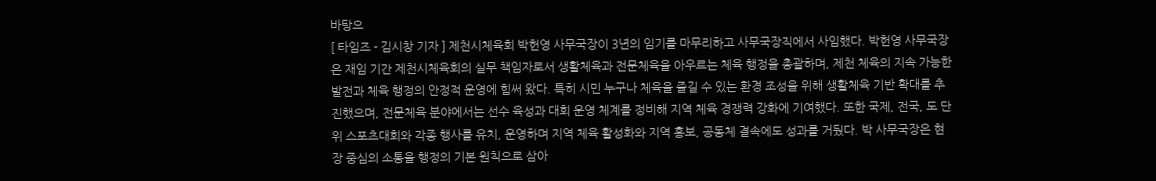바탕으
[ 타임즈 - 김시창 기자 ] 제천시체육회 박헌영 사무국장이 3년의 임기를 마무리하고 사무국장직에서 사임했다. 박헌영 사무국장은 재임 기간 제천시체육회의 실무 책임자로서 생활체육과 전문체육을 아우르는 체육 행정을 총괄하며, 제천 체육의 지속 가능한 발전과 체육 행정의 안정적 운영에 힘써 왔다. 특히 시민 누구나 체육을 즐길 수 있는 환경 조성을 위해 생활체육 기반 확대를 추진했으며, 전문체육 분야에서는 선수 육성과 대회 운영 체계를 정비해 지역 체육 경쟁력 강화에 기여했다. 또한 국제, 전국, 도 단위 스포츠대회와 각종 행사를 유치, 운영하며 지역 체육 활성화와 지역 홍보, 공동체 결속에도 성과를 거뒀다. 박 사무국장은 현장 중심의 소통을 행정의 기본 원칙으로 삼아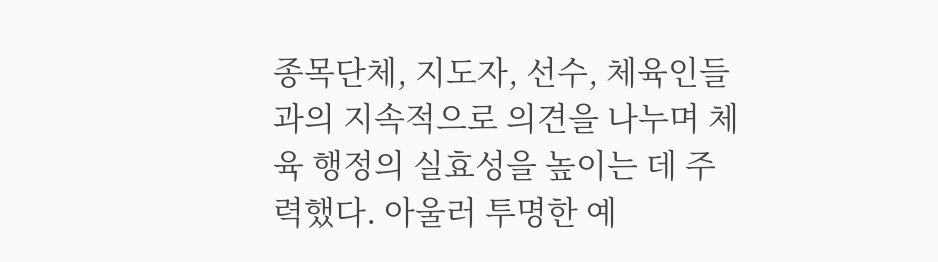종목단체, 지도자, 선수, 체육인들과의 지속적으로 의견을 나누며 체육 행정의 실효성을 높이는 데 주력했다. 아울러 투명한 예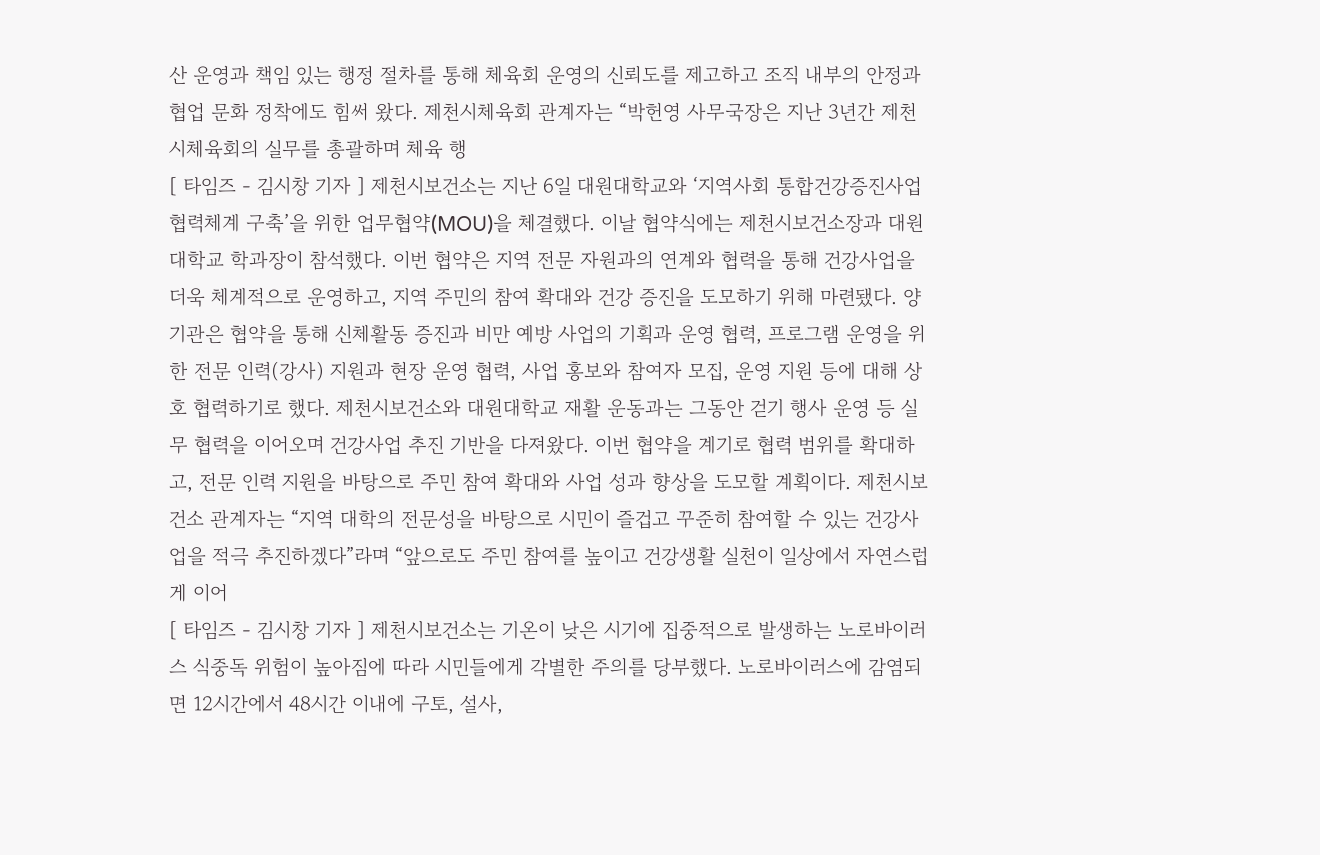산 운영과 책임 있는 행정 절차를 통해 체육회 운영의 신뢰도를 제고하고 조직 내부의 안정과 협업 문화 정착에도 힘써 왔다. 제천시체육회 관계자는 “박헌영 사무국장은 지난 3년간 제천시체육회의 실무를 총괄하며 체육 행
[ 타임즈 - 김시창 기자 ] 제천시보건소는 지난 6일 대원대학교와 ‘지역사회 통합건강증진사업 협력체계 구축’을 위한 업무협약(MOU)을 체결했다. 이날 협약식에는 제천시보건소장과 대원대학교 학과장이 참석했다. 이번 협약은 지역 전문 자원과의 연계와 협력을 통해 건강사업을 더욱 체계적으로 운영하고, 지역 주민의 참여 확대와 건강 증진을 도모하기 위해 마련됐다. 양 기관은 협약을 통해 신체활동 증진과 비만 예방 사업의 기획과 운영 협력, 프로그램 운영을 위한 전문 인력(강사) 지원과 현장 운영 협력, 사업 홍보와 참여자 모집, 운영 지원 등에 대해 상호 협력하기로 했다. 제천시보건소와 대원대학교 재활 운동과는 그동안 걷기 행사 운영 등 실무 협력을 이어오며 건강사업 추진 기반을 다져왔다. 이번 협약을 계기로 협력 범위를 확대하고, 전문 인력 지원을 바탕으로 주민 참여 확대와 사업 성과 향상을 도모할 계획이다. 제천시보건소 관계자는 “지역 대학의 전문성을 바탕으로 시민이 즐겁고 꾸준히 참여할 수 있는 건강사업을 적극 추진하겠다”라며 “앞으로도 주민 참여를 높이고 건강생활 실천이 일상에서 자연스럽게 이어
[ 타임즈 - 김시창 기자 ] 제천시보건소는 기온이 낮은 시기에 집중적으로 발생하는 노로바이러스 식중독 위험이 높아짐에 따라 시민들에게 각별한 주의를 당부했다. 노로바이러스에 감염되면 12시간에서 48시간 이내에 구토, 설사,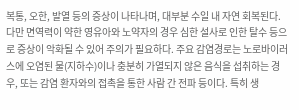복통, 오한, 발열 등의 증상이 나타나며, 대부분 수일 내 자연 회복된다. 다만 면역력이 약한 영유아와 노약자의 경우 심한 설사로 인한 탈수 등으로 증상이 악화될 수 있어 주의가 필요하다. 주요 감염경로는 노로바이러스에 오염된 물(지하수)이나 충분히 가열되지 않은 음식을 섭취하는 경우, 또는 감염 환자와의 접촉을 통한 사람 간 전파 등이다. 특히 생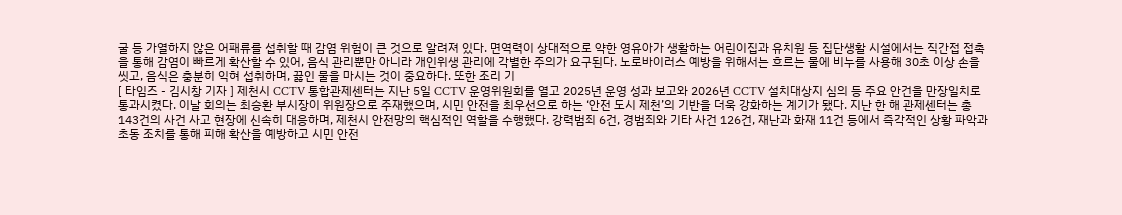굴 등 가열하지 않은 어패류를 섭취할 때 감염 위험이 큰 것으로 알려져 있다. 면역력이 상대적으로 약한 영유아가 생활하는 어린이집과 유치원 등 집단생활 시설에서는 직간접 접촉을 통해 감염이 빠르게 확산할 수 있어, 음식 관리뿐만 아니라 개인위생 관리에 각별한 주의가 요구된다. 노로바이러스 예방을 위해서는 흐르는 물에 비누를 사용해 30초 이상 손을 씻고, 음식은 충분히 익혀 섭취하며, 끓인 물을 마시는 것이 중요하다. 또한 조리 기
[ 타임즈 - 김시창 기자 ] 제천시 CCTV 통합관제센터는 지난 5일 CCTV 운영위원회를 열고 2025년 운영 성과 보고와 2026년 CCTV 설치대상지 심의 등 주요 안건을 만장일치로 통과시켰다. 이날 회의는 최승환 부시장이 위원장으로 주재했으며, 시민 안전을 최우선으로 하는 ‘안전 도시 제천’의 기반을 더욱 강화하는 계기가 됐다. 지난 한 해 관제센터는 총 143건의 사건 사고 현장에 신속히 대응하며, 제천시 안전망의 핵심적인 역할을 수행했다. 강력범죄 6건, 경범죄와 기타 사건 126건, 재난과 화재 11건 등에서 즉각적인 상황 파악과 초동 조치를 통해 피해 확산을 예방하고 시민 안전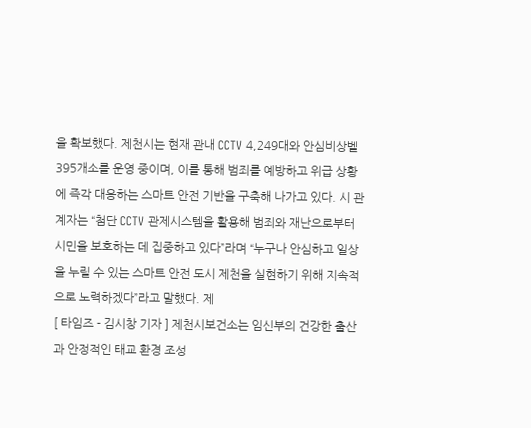을 확보했다. 제천시는 현재 관내 CCTV 4,249대와 안심비상벨 395개소를 운영 중이며, 이를 통해 범죄를 예방하고 위급 상황에 즉각 대응하는 스마트 안전 기반을 구축해 나가고 있다. 시 관계자는 “첨단 CCTV 관제시스템을 활용해 범죄와 재난으로부터 시민을 보호하는 데 집중하고 있다”라며 “누구나 안심하고 일상을 누릴 수 있는 스마트 안전 도시 제천을 실현하기 위해 지속적으로 노력하겠다”라고 말했다. 제
[ 타임즈 - 김시창 기자 ] 제천시보건소는 임신부의 건강한 출산과 안정적인 태교 환경 조성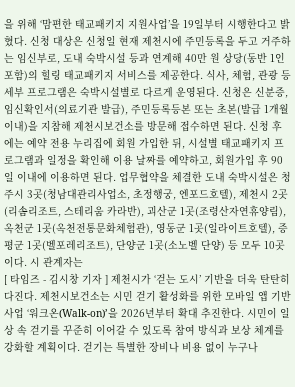을 위해 ‘맘편한 태교패키지 지원사업’을 19일부터 시행한다고 밝혔다. 신청 대상은 신청일 현재 제천시에 주민등록을 두고 거주하는 임신부로, 도내 숙박시설 등과 연계해 40만 원 상당(동반 1인 포함)의 힐링 태교패키지 서비스를 제공한다. 식사, 체험, 관광 등 세부 프로그램은 숙박시설별로 다르게 운영된다. 신청은 신분증, 임신확인서(의료기관 발급), 주민등록등본 또는 초본(발급 1개월 이내)을 지참해 제천시보건소를 방문해 접수하면 된다. 신청 후에는 예약 전용 누리집에 회원 가입한 뒤, 시설별 태교패키지 프로그램과 일정을 확인해 이용 날짜를 예약하고, 회원가입 후 90일 이내에 이용하면 된다. 업무협약을 체결한 도내 숙박시설은 청주시 3곳(청남대관리사업소, 초정행궁, 엔포드호텔), 제천시 2곳(리솜리조트, 스테리움 카라반), 괴산군 1곳(조령산자연휴양림), 옥천군 1곳(옥천전통문화체험관), 영동군 1곳(일라이트호텔), 증평군 1곳(벨포레리조트), 단양군 1곳(소노벨 단양) 등 모두 10곳이다. 시 관계자는
[ 타임즈 - 김시창 기자 ] 제천시가 ‘걷는 도시’ 기반을 더욱 탄탄히 다진다. 제천시보건소는 시민 걷기 활성화를 위한 모바일 앱 기반 사업 ‘워크온(Walk-on)’을 2026년부터 확대 추진한다. 시민이 일상 속 걷기를 꾸준히 이어갈 수 있도록 참여 방식과 보상 체계를 강화할 계획이다. 걷기는 특별한 장비나 비용 없이 누구나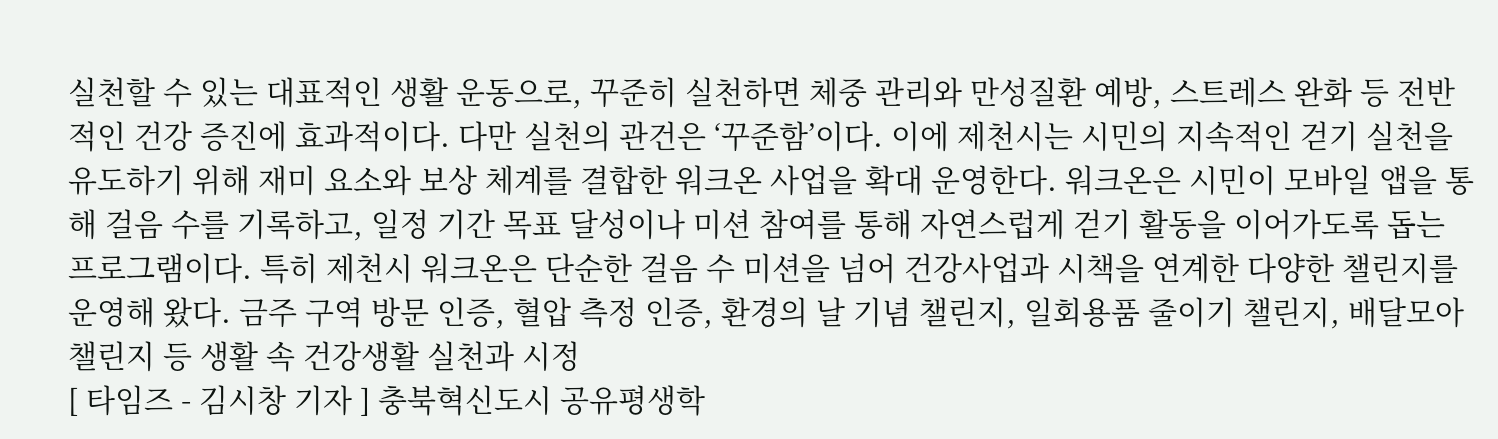실천할 수 있는 대표적인 생활 운동으로, 꾸준히 실천하면 체중 관리와 만성질환 예방, 스트레스 완화 등 전반적인 건강 증진에 효과적이다. 다만 실천의 관건은 ‘꾸준함’이다. 이에 제천시는 시민의 지속적인 걷기 실천을 유도하기 위해 재미 요소와 보상 체계를 결합한 워크온 사업을 확대 운영한다. 워크온은 시민이 모바일 앱을 통해 걸음 수를 기록하고, 일정 기간 목표 달성이나 미션 참여를 통해 자연스럽게 걷기 활동을 이어가도록 돕는 프로그램이다. 특히 제천시 워크온은 단순한 걸음 수 미션을 넘어 건강사업과 시책을 연계한 다양한 챌린지를 운영해 왔다. 금주 구역 방문 인증, 혈압 측정 인증, 환경의 날 기념 챌린지, 일회용품 줄이기 챌린지, 배달모아 챌린지 등 생활 속 건강생활 실천과 시정
[ 타임즈 - 김시창 기자 ] 충북혁신도시 공유평생학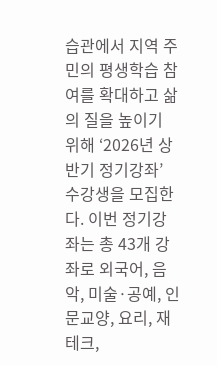습관에서 지역 주민의 평생학습 참여를 확대하고 삶의 질을 높이기 위해 ‘2026년 상반기 정기강좌’ 수강생을 모집한다. 이번 정기강좌는 총 43개 강좌로 외국어, 음악, 미술·공예, 인문교양, 요리, 재테크,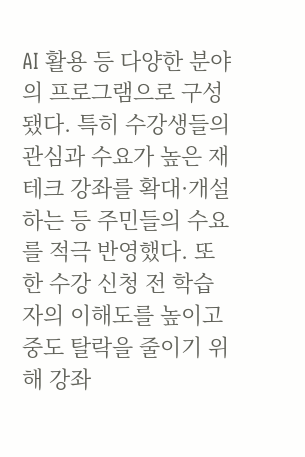AI 활용 등 다양한 분야의 프로그램으로 구성됐다. 특히 수강생들의 관심과 수요가 높은 재테크 강좌를 확대·개설하는 등 주민들의 수요를 적극 반영했다. 또한 수강 신청 전 학습자의 이해도를 높이고 중도 탈락을 줄이기 위해 강좌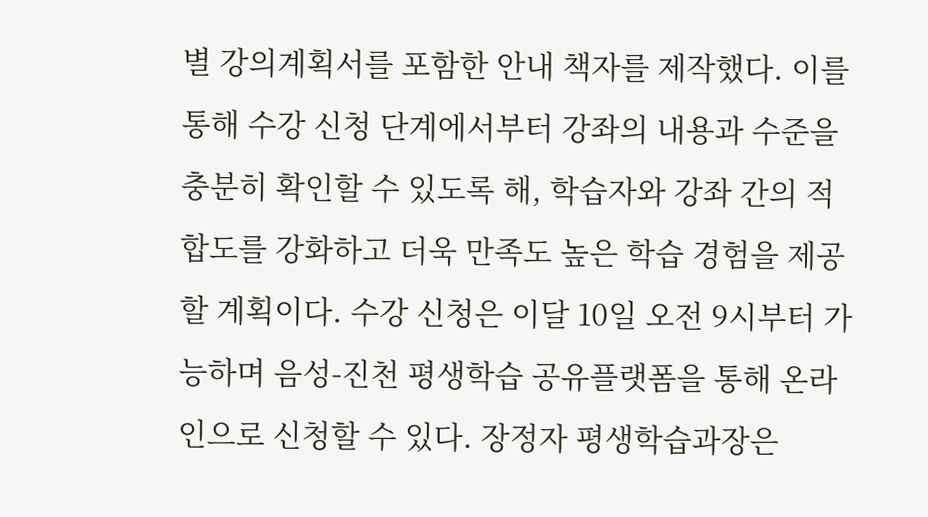별 강의계획서를 포함한 안내 책자를 제작했다. 이를 통해 수강 신청 단계에서부터 강좌의 내용과 수준을 충분히 확인할 수 있도록 해, 학습자와 강좌 간의 적합도를 강화하고 더욱 만족도 높은 학습 경험을 제공할 계획이다. 수강 신청은 이달 10일 오전 9시부터 가능하며 음성-진천 평생학습 공유플랫폼을 통해 온라인으로 신청할 수 있다. 장정자 평생학습과장은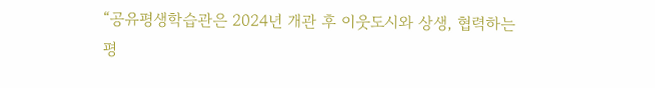“공유평생학습관은 2024년 개관 후 이웃도시와 상생, 협력하는 평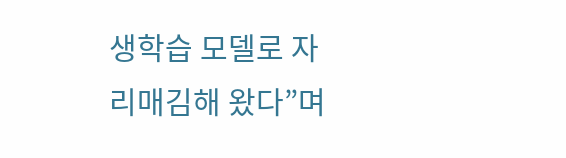생학습 모델로 자리매김해 왔다”며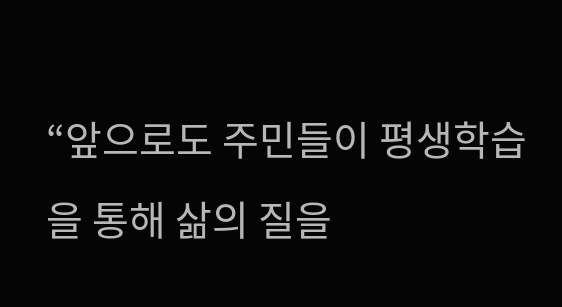“앞으로도 주민들이 평생학습을 통해 삶의 질을